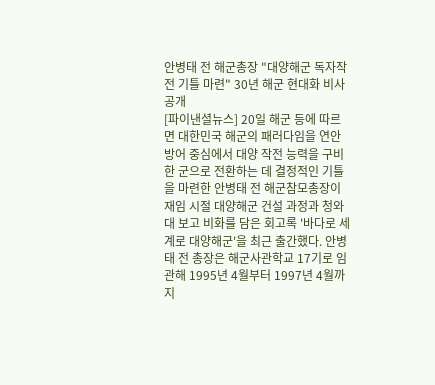안병태 전 해군총장 "대양해군 독자작전 기틀 마련" 30년 해군 현대화 비사 공개
[파이낸셜뉴스] 20일 해군 등에 따르면 대한민국 해군의 패러다임을 연안 방어 중심에서 대양 작전 능력을 구비한 군으로 전환하는 데 결정적인 기틀을 마련한 안병태 전 해군참모총장이 재임 시절 대양해군 건설 과정과 청와대 보고 비화를 담은 회고록 '바다로 세계로 대양해군'을 최근 출간했다. 안병태 전 총장은 해군사관학교 17기로 임관해 1995년 4월부터 1997년 4월까지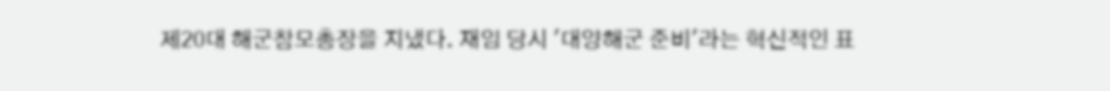제20대 해군참모총장을 지냈다. 재임 당시 '대양해군 준비'라는 혁신적인 표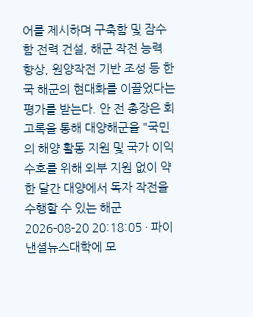어를 제시하며 구축함 및 잠수함 전력 건설, 해군 작전 능력 향상, 원양작전 기반 조성 등 한국 해군의 현대화를 이끌었다는 평가를 받는다. 안 전 총장은 회고록을 통해 대양해군을 "국민의 해양 활동 지원 및 국가 이익 수호를 위해 외부 지원 없이 약 한 달간 대양에서 독자 작전을 수행할 수 있는 해군
2026-08-20 20:18:05 · 파이낸셜뉴스대학에 모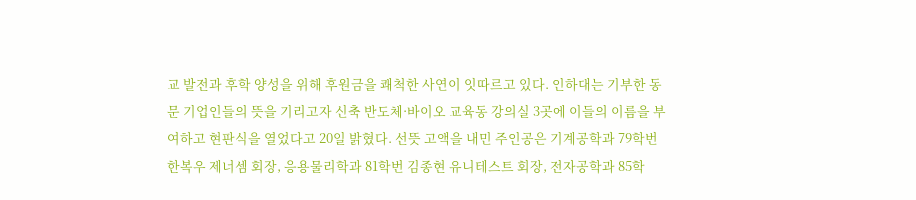교 발전과 후학 양성을 위해 후원금을 쾌척한 사연이 잇따르고 있다. 인하대는 기부한 동문 기업인들의 뜻을 기리고자 신축 반도체·바이오 교육동 강의실 3곳에 이들의 이름을 부여하고 현판식을 열었다고 20일 밝혔다. 선뜻 고액을 내민 주인공은 기계공학과 79학번 한복우 제너셈 회장, 응용물리학과 81학번 김종현 유니테스트 회장, 전자공학과 85학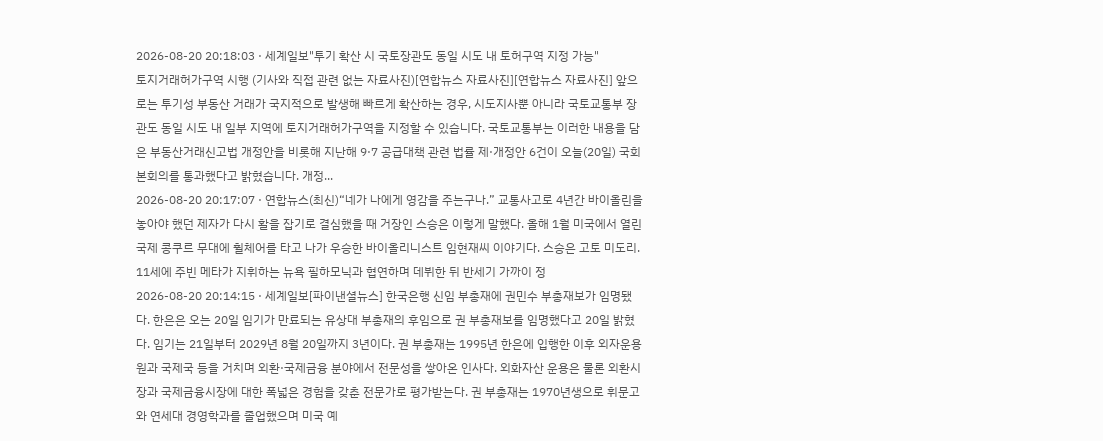2026-08-20 20:18:03 · 세계일보"투기 확산 시 국토장관도 동일 시도 내 토허구역 지정 가능"
토지거래허가구역 시행 (기사와 직접 관련 없는 자료사진)[연합뉴스 자료사진][연합뉴스 자료사진] 앞으로는 투기성 부동산 거래가 국지적으로 발생해 빠르게 확산하는 경우, 시도지사뿐 아니라 국토교통부 장관도 동일 시도 내 일부 지역에 토지거래허가구역을 지정할 수 있습니다. 국토교통부는 이러한 내용을 담은 부동산거래신고법 개정안을 비롯해 지난해 9·7 공급대책 관련 법률 제·개정안 6건이 오늘(20일) 국회 본회의를 통과했다고 밝혔습니다. 개정...
2026-08-20 20:17:07 · 연합뉴스(최신)“네가 나에게 영감을 주는구나.” 교통사고로 4년간 바이올린을 놓아야 했던 제자가 다시 활을 잡기로 결심했을 때 거장인 스승은 이렇게 말했다. 올해 1월 미국에서 열린 국제 콩쿠르 무대에 휠체어를 타고 나가 우승한 바이올리니스트 임현재씨 이야기다. 스승은 고토 미도리. 11세에 주빈 메타가 지휘하는 뉴욕 필하모닉과 협연하며 데뷔한 뒤 반세기 가까이 정
2026-08-20 20:14:15 · 세계일보[파이낸셜뉴스] 한국은행 신임 부총재에 권민수 부총재보가 임명됐다. 한은은 오는 20일 임기가 만료되는 유상대 부총재의 후임으로 권 부총재보를 임명했다고 20일 밝혔다. 임기는 21일부터 2029년 8월 20일까지 3년이다. 권 부총재는 1995년 한은에 입행한 이후 외자운용원과 국제국 등을 거치며 외환·국제금융 분야에서 전문성을 쌓아온 인사다. 외화자산 운용은 물론 외환시장과 국제금융시장에 대한 폭넓은 경험을 갖춘 전문가로 평가받는다. 권 부총재는 1970년생으로 휘문고와 연세대 경영학과를 졸업했으며 미국 예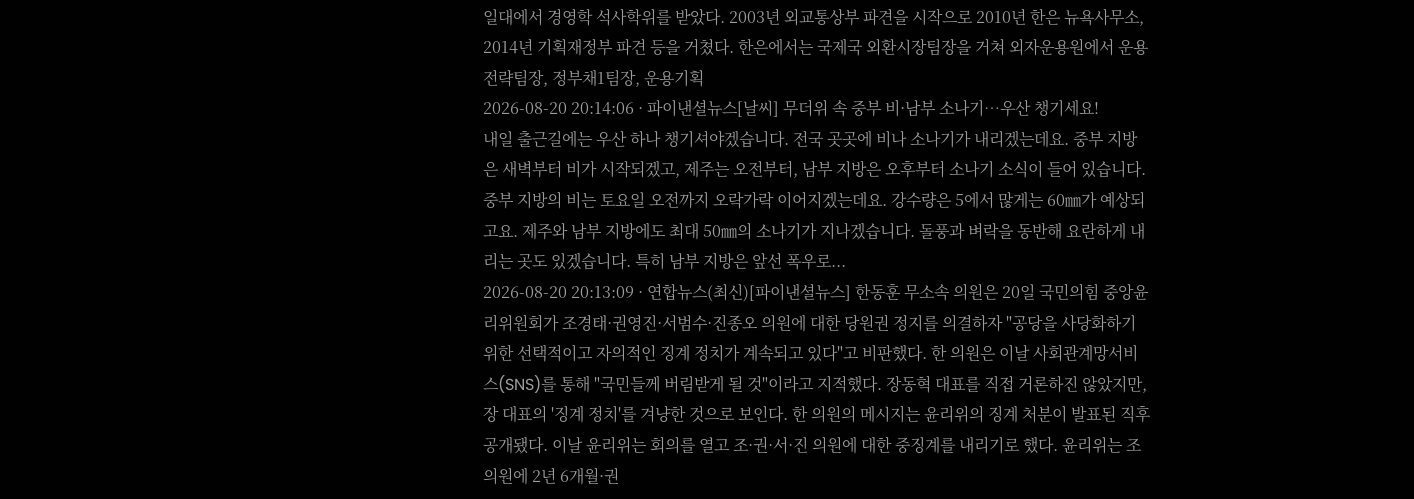일대에서 경영학 석사학위를 받았다. 2003년 외교통상부 파견을 시작으로 2010년 한은 뉴욕사무소, 2014년 기획재정부 파견 등을 거쳤다. 한은에서는 국제국 외환시장팀장을 거쳐 외자운용원에서 운용전략팀장, 정부채1팀장, 운용기획
2026-08-20 20:14:06 · 파이낸셜뉴스[날씨] 무더위 속 중부 비·남부 소나기…우산 챙기세요!
내일 출근길에는 우산 하나 챙기셔야겠습니다. 전국 곳곳에 비나 소나기가 내리겠는데요. 중부 지방은 새벽부터 비가 시작되겠고, 제주는 오전부터, 남부 지방은 오후부터 소나기 소식이 들어 있습니다. 중부 지방의 비는 토요일 오전까지 오락가락 이어지겠는데요. 강수량은 5에서 많게는 60㎜가 예상되고요. 제주와 남부 지방에도 최대 50㎜의 소나기가 지나겠습니다. 돌풍과 벼락을 동반해 요란하게 내리는 곳도 있겠습니다. 특히 남부 지방은 앞선 폭우로...
2026-08-20 20:13:09 · 연합뉴스(최신)[파이낸셜뉴스] 한동훈 무소속 의원은 20일 국민의힘 중앙윤리위원회가 조경태·권영진·서범수·진종오 의원에 대한 당원권 정지를 의결하자 "공당을 사당화하기 위한 선택적이고 자의적인 징계 정치가 계속되고 있다"고 비판했다. 한 의원은 이날 사회관계망서비스(SNS)를 통해 "국민들께 버림받게 될 것"이라고 지적했다. 장동혁 대표를 직접 거론하진 않았지만, 장 대표의 '징계 정치'를 겨냥한 것으로 보인다. 한 의원의 메시지는 윤리위의 징계 처분이 발표된 직후 공개됐다. 이날 윤리위는 회의를 열고 조·권·서·진 의원에 대한 중징계를 내리기로 했다. 윤리위는 조 의원에 2년 6개월·권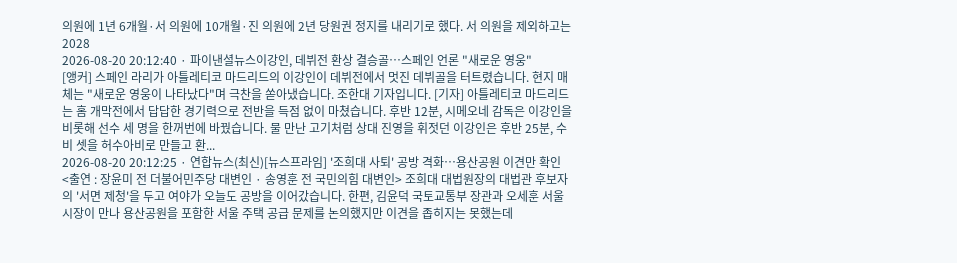의원에 1년 6개월·서 의원에 10개월·진 의원에 2년 당원권 정지를 내리기로 했다. 서 의원을 제외하고는 2028
2026-08-20 20:12:40 · 파이낸셜뉴스이강인, 데뷔전 환상 결승골…스페인 언론 "새로운 영웅"
[앵커] 스페인 라리가 아틀레티코 마드리드의 이강인이 데뷔전에서 멋진 데뷔골을 터트렸습니다. 현지 매체는 "새로운 영웅이 나타났다"며 극찬을 쏟아냈습니다. 조한대 기자입니다. [기자] 아틀레티코 마드리드는 홈 개막전에서 답답한 경기력으로 전반을 득점 없이 마쳤습니다. 후반 12분, 시메오네 감독은 이강인을 비롯해 선수 세 명을 한꺼번에 바꿨습니다. 물 만난 고기처럼 상대 진영을 휘젓던 이강인은 후반 25분, 수비 셋을 허수아비로 만들고 환...
2026-08-20 20:12:25 · 연합뉴스(최신)[뉴스프라임] '조희대 사퇴' 공방 격화…용산공원 이견만 확인
<출연 : 장윤미 전 더불어민주당 대변인 · 송영훈 전 국민의힘 대변인> 조희대 대법원장의 대법관 후보자의 '서면 제청'을 두고 여야가 오늘도 공방을 이어갔습니다. 한편, 김윤덕 국토교통부 장관과 오세훈 서울시장이 만나 용산공원을 포함한 서울 주택 공급 문제를 논의했지만 이견을 좁히지는 못했는데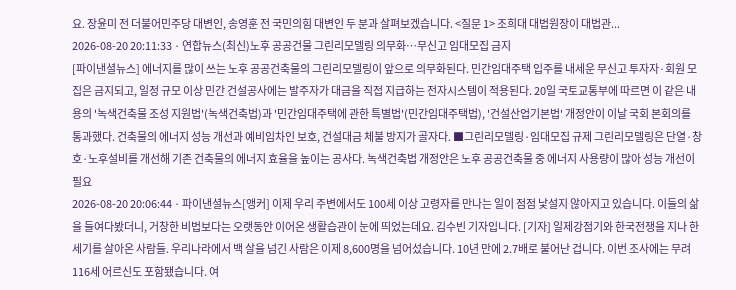요. 장윤미 전 더불어민주당 대변인, 송영훈 전 국민의힘 대변인 두 분과 살펴보겠습니다. <질문 1> 조희대 대법원장이 대법관...
2026-08-20 20:11:33 · 연합뉴스(최신)노후 공공건물 그린리모델링 의무화…무신고 임대모집 금지
[파이낸셜뉴스] 에너지를 많이 쓰는 노후 공공건축물의 그린리모델링이 앞으로 의무화된다. 민간임대주택 입주를 내세운 무신고 투자자·회원 모집은 금지되고, 일정 규모 이상 민간 건설공사에는 발주자가 대금을 직접 지급하는 전자시스템이 적용된다. 20일 국토교통부에 따르면 이 같은 내용의 '녹색건축물 조성 지원법'(녹색건축법)과 '민간임대주택에 관한 특별법'(민간임대주택법), '건설산업기본법' 개정안이 이날 국회 본회의를 통과했다. 건축물의 에너지 성능 개선과 예비임차인 보호, 건설대금 체불 방지가 골자다. ■그린리모델링·임대모집 규제 그린리모델링은 단열·창호·노후설비를 개선해 기존 건축물의 에너지 효율을 높이는 공사다. 녹색건축법 개정안은 노후 공공건축물 중 에너지 사용량이 많아 성능 개선이 필요
2026-08-20 20:06:44 · 파이낸셜뉴스[앵커] 이제 우리 주변에서도 100세 이상 고령자를 만나는 일이 점점 낯설지 않아지고 있습니다. 이들의 삶을 들여다봤더니, 거창한 비법보다는 오랫동안 이어온 생활습관이 눈에 띄었는데요. 김수빈 기자입니다. [기자] 일제강점기와 한국전쟁을 지나 한 세기를 살아온 사람들. 우리나라에서 백 살을 넘긴 사람은 이제 8,600명을 넘어섰습니다. 10년 만에 2.7배로 불어난 겁니다. 이번 조사에는 무려 116세 어르신도 포함됐습니다. 여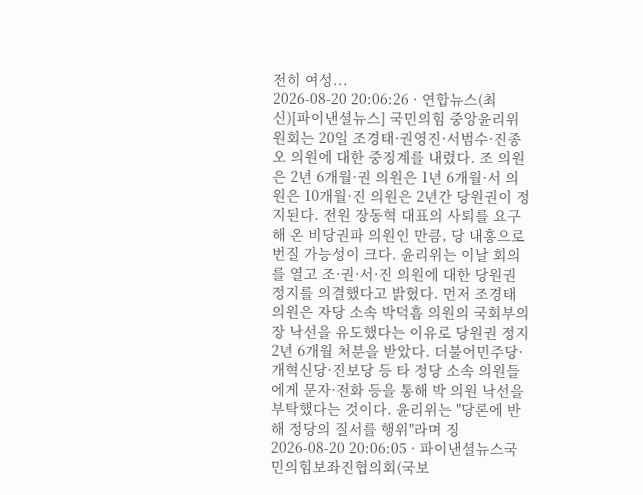전히 여성...
2026-08-20 20:06:26 · 연합뉴스(최신)[파이낸셜뉴스] 국민의힘 중앙윤리위원회는 20일 조경태·권영진·서범수·진종오 의원에 대한 중징계를 내렸다. 조 의원은 2년 6개월·권 의원은 1년 6개월·서 의원은 10개월·진 의원은 2년간 당원권이 정지된다. 전원 장동혁 대표의 사퇴를 요구해 온 비당권파 의원인 만큼, 당 내홍으로 번질 가능성이 크다. 윤리위는 이날 회의를 열고 조·권·서·진 의원에 대한 당원권 정지를 의결했다고 밝혔다. 먼저 조경태 의원은 자당 소속 박덕흠 의원의 국회부의장 낙선을 유도했다는 이유로 당원권 정지 2년 6개월 처분을 받았다. 더불어민주당·개혁신당·진보당 등 타 정당 소속 의원들에게 문자·전화 등을 통해 박 의원 낙선을 부탁했다는 것이다. 윤리위는 "당론에 반해 정당의 질서를 행위"라며 징
2026-08-20 20:06:05 · 파이낸셜뉴스국민의힘보좌진협의회(국보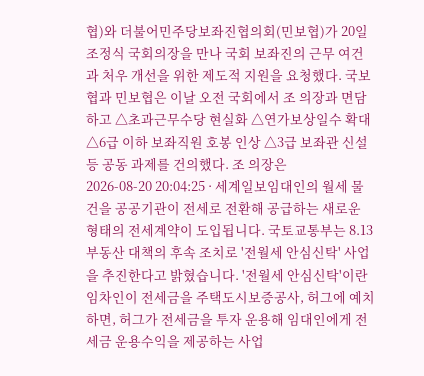협)와 더불어민주당보좌진협의회(민보협)가 20일 조정식 국회의장을 만나 국회 보좌진의 근무 여건과 처우 개선을 위한 제도적 지원을 요청했다. 국보협과 민보협은 이날 오전 국회에서 조 의장과 면담하고 △초과근무수당 현실화 △연가보상일수 확대 △6급 이하 보좌직원 호봉 인상 △3급 보좌관 신설 등 공동 과제를 건의했다. 조 의장은
2026-08-20 20:04:25 · 세계일보임대인의 월세 물건을 공공기관이 전세로 전환해 공급하는 새로운 형태의 전세계약이 도입됩니다. 국토교통부는 8.13 부동산 대책의 후속 조치로 '전월세 안심신탁' 사업을 추진한다고 밝혔습니다. '전월세 안심신탁'이란 임차인이 전세금을 주택도시보증공사, 허그에 예치하면, 허그가 전세금을 투자 운용해 임대인에게 전세금 운용수익을 제공하는 사업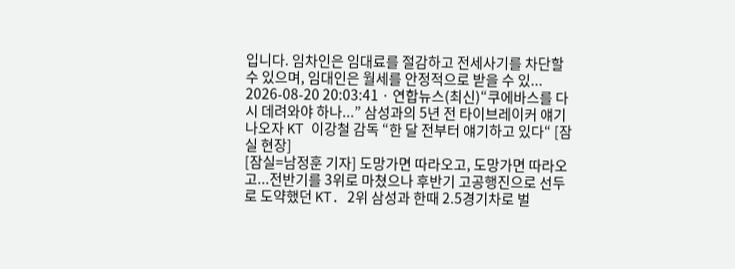입니다. 임차인은 임대료를 절감하고 전세사기를 차단할 수 있으며, 임대인은 월세를 안정적으로 받을 수 있...
2026-08-20 20:03:41 · 연합뉴스(최신)“쿠에바스를 다시 데려와야 하나...” 삼성과의 5년 전 타이브레이커 얘기 나오자 KT 이강철 감독 “한 달 전부터 얘기하고 있다“ [잠실 현장]
[잠실=남정훈 기자] 도망가면 따라오고, 도망가면 따라오고...전반기를 3위로 마쳤으나 후반기 고공행진으로 선두로 도약했던 KT. 2위 삼성과 한때 2.5경기차로 벌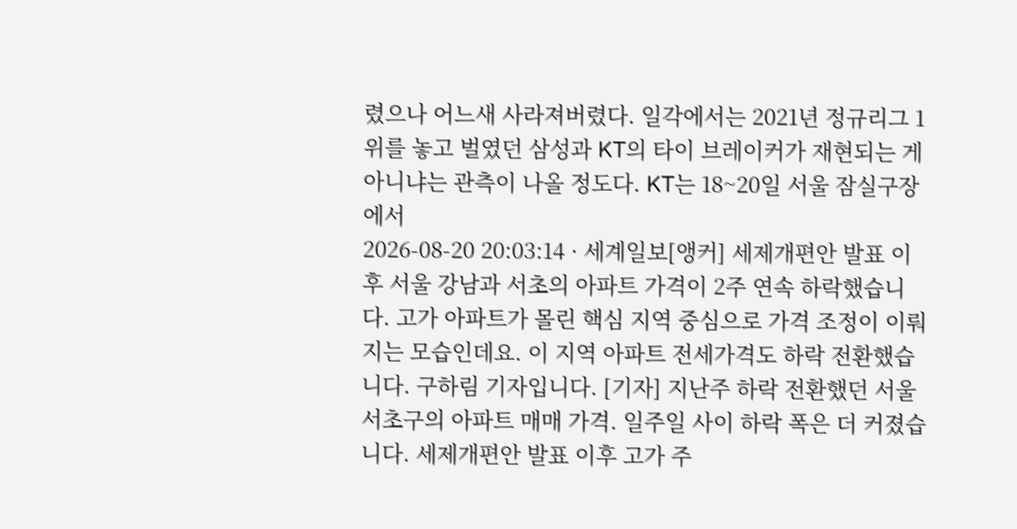렸으나 어느새 사라져버렸다. 일각에서는 2021년 정규리그 1위를 놓고 벌였던 삼성과 KT의 타이 브레이커가 재현되는 게 아니냐는 관측이 나올 정도다. KT는 18~20일 서울 잠실구장에서
2026-08-20 20:03:14 · 세계일보[앵커] 세제개편안 발표 이후 서울 강남과 서초의 아파트 가격이 2주 연속 하락했습니다. 고가 아파트가 몰린 핵심 지역 중심으로 가격 조정이 이뤄지는 모습인데요. 이 지역 아파트 전세가격도 하락 전환했습니다. 구하림 기자입니다. [기자] 지난주 하락 전환했던 서울 서초구의 아파트 매매 가격. 일주일 사이 하락 폭은 더 커졌습니다. 세제개편안 발표 이후 고가 주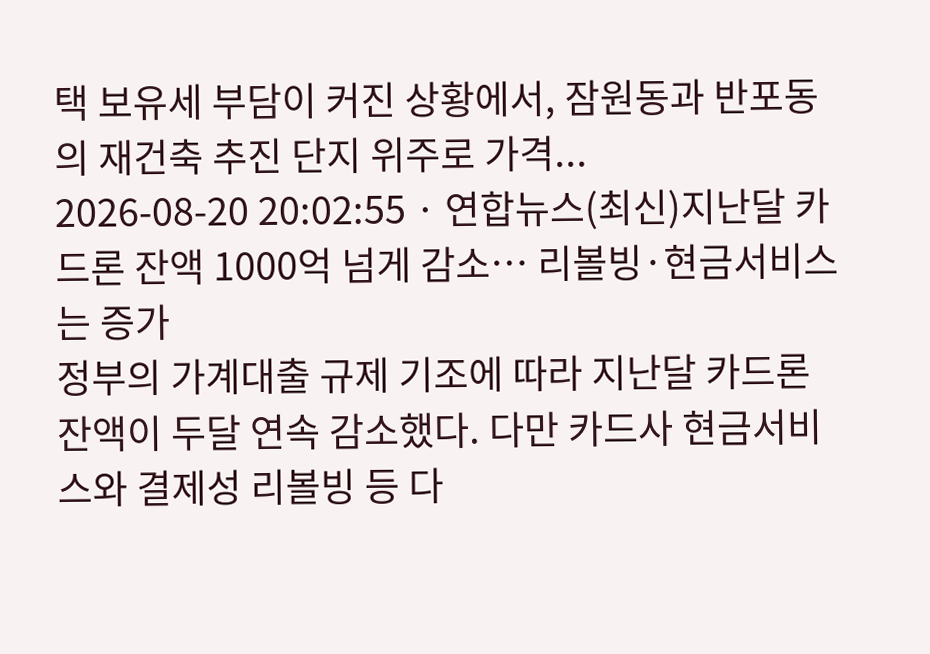택 보유세 부담이 커진 상황에서, 잠원동과 반포동의 재건축 추진 단지 위주로 가격...
2026-08-20 20:02:55 · 연합뉴스(최신)지난달 카드론 잔액 1000억 넘게 감소… 리볼빙·현금서비스는 증가
정부의 가계대출 규제 기조에 따라 지난달 카드론 잔액이 두달 연속 감소했다. 다만 카드사 현금서비스와 결제성 리볼빙 등 다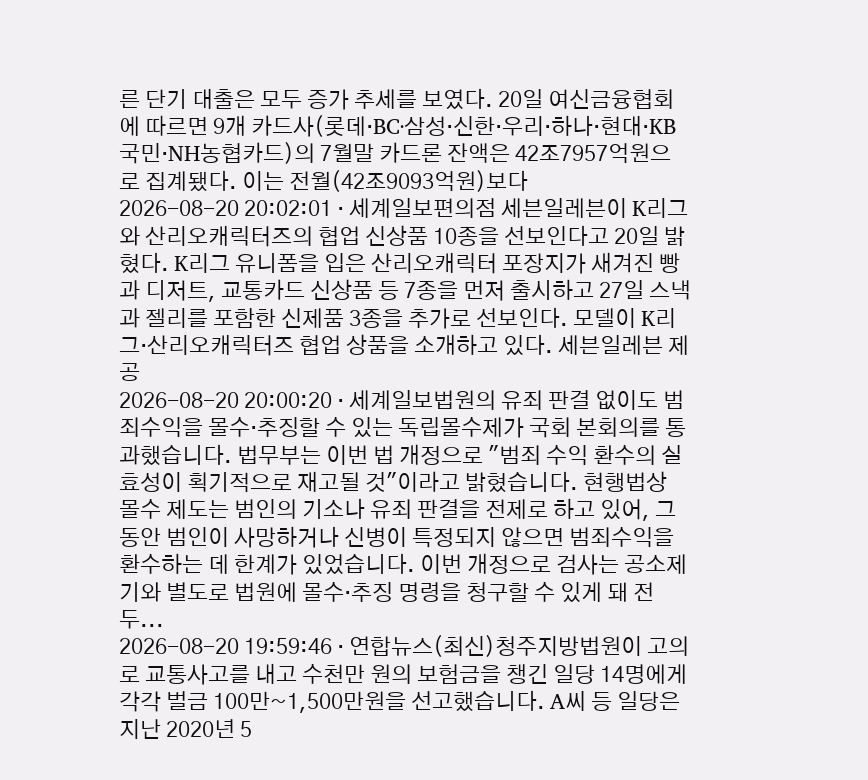른 단기 대출은 모두 증가 추세를 보였다. 20일 여신금융협회에 따르면 9개 카드사(롯데·BC·삼성·신한·우리·하나·현대·KB국민·NH농협카드)의 7월말 카드론 잔액은 42조7957억원으로 집계됐다. 이는 전월(42조9093억원)보다
2026-08-20 20:02:01 · 세계일보편의점 세븐일레븐이 K리그와 산리오캐릭터즈의 협업 신상품 10종을 선보인다고 20일 밝혔다. K리그 유니폼을 입은 산리오캐릭터 포장지가 새겨진 빵과 디저트, 교통카드 신상품 등 7종을 먼저 출시하고 27일 스낵과 젤리를 포함한 신제품 3종을 추가로 선보인다. 모델이 K리그·산리오캐릭터즈 협업 상품을 소개하고 있다. 세븐일레븐 제공
2026-08-20 20:00:20 · 세계일보법원의 유죄 판결 없이도 범죄수익을 몰수·추징할 수 있는 독립몰수제가 국회 본회의를 통과했습니다. 법무부는 이번 법 개정으로 "범죄 수익 환수의 실효성이 획기적으로 재고될 것"이라고 밝혔습니다. 현행법상 몰수 제도는 범인의 기소나 유죄 판결을 전제로 하고 있어, 그동안 범인이 사망하거나 신병이 특정되지 않으면 범죄수익을 환수하는 데 한계가 있었습니다. 이번 개정으로 검사는 공소제기와 별도로 법원에 몰수·추징 명령을 청구할 수 있게 돼 전두...
2026-08-20 19:59:46 · 연합뉴스(최신)청주지방법원이 고의로 교통사고를 내고 수천만 원의 보험금을 챙긴 일당 14명에게 각각 벌금 100만~1,500만원을 선고했습니다. A씨 등 일당은 지난 2020년 5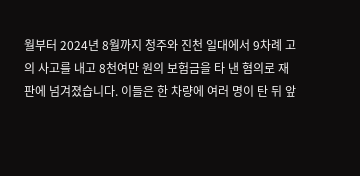월부터 2024년 8월까지 청주와 진천 일대에서 9차례 고의 사고를 내고 8천여만 원의 보험금을 타 낸 혐의로 재판에 넘겨졌습니다. 이들은 한 차량에 여러 명이 탄 뒤 앞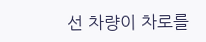선 차량이 차로를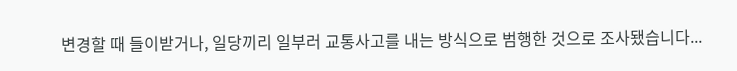변경할 때 들이받거나, 일당끼리 일부러 교통사고를 내는 방식으로 범행한 것으로 조사됐습니다...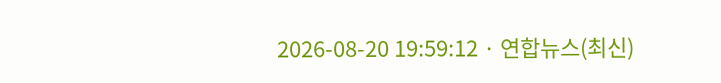2026-08-20 19:59:12 · 연합뉴스(최신)